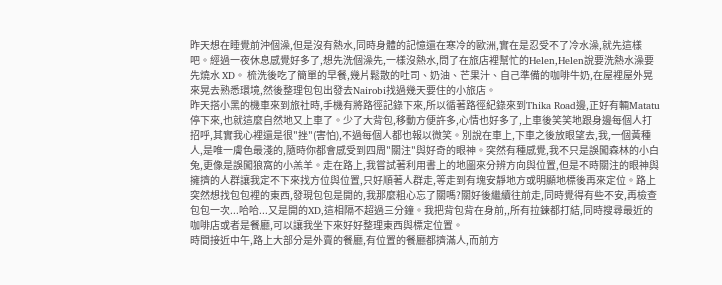昨天想在睡覺前沖個澡,但是沒有熱水,同時身體的記憶還在寒冷的歐洲,實在是忍受不了冷水澡,就先這樣吧。經過一夜休息感覺好多了,想先洗個澡先,一樣沒熱水,問了在旅店裡幫忙的Helen,Helen說要洗熱水澡要先燒水 XD。 梳洗後吃了簡單的早餐,幾片鬆散的吐司、奶油、芒果汁、自己準備的咖啡牛奶,在屋裡屋外晃來晃去熟悉環境,然後整理包包出發去Nairobi找過幾天要住的小旅店。
昨天搭小黑的機車來到旅社時,手機有將路徑記錄下來,所以循著路徑紀錄來到Thika Road邊,正好有輛Matatu停下來,也就這麼自然地又上車了。少了大背包,移動方便許多,心情也好多了,上車後笑笑地跟身邊每個人打招呼,其實我心裡還是很"挫"(害怕),不過每個人都也報以微笑。別說在車上,下車之後放眼望去,我,一個黃種人,是唯一膚色最淺的,隨時你都會感受到四周"關注"與好奇的眼神。突然有種感覺,我不只是誤闖森林的小白兔,更像是誤闖狼窩的小羔羊。走在路上,我嘗試著利用書上的地圖來分辨方向與位置,但是不時關注的眼神與擁擠的人群讓我定不下來找方位與位置,只好順著人群走,等走到有塊安靜地方或明顯地標後再來定位。路上突然想找包包裡的東西,發現包包是開的,我那麼粗心忘了關嗎?關好後繼續往前走,同時覺得有些不安,再檢查包包一次...哈哈...又是開的XD,這相隔不超過三分鐘。我把背包背在身前,,所有拉鍊都打結,同時搜尋最近的咖啡店或者是餐廳,可以讓我坐下來好好整理東西與標定位置。
時間接近中午,路上大部分是外賣的餐廳,有位置的餐廳都擠滿人,而前方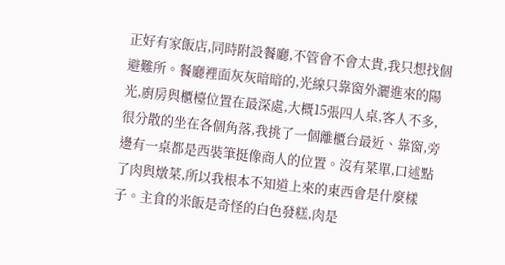正好有家飯店,同時附設餐廳,不管會不會太貴,我只想找個避難所。餐廳裡面灰灰暗暗的,光線只靠窗外灑進來的陽光,廚房與櫃檯位置在最深處,大概15張四人桌,客人不多,很分散的坐在各個角落,我挑了一個離櫃台最近、靠窗,旁邊有一桌都是西裝筆挺像商人的位置。沒有菜單,口述點了肉與燉菜,所以我根本不知道上來的東西會是什麼樣子。主食的米飯是奇怪的白色發糕,肉是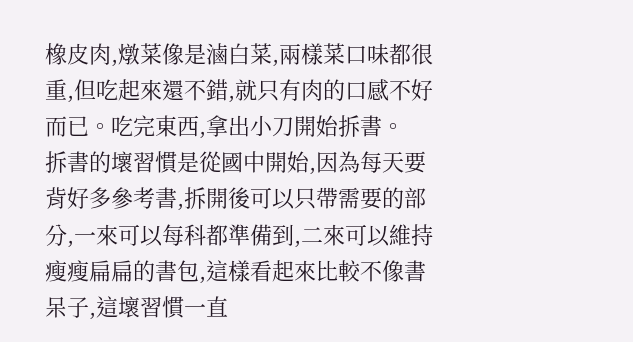橡皮肉,燉菜像是滷白菜,兩樣菜口味都很重,但吃起來還不錯,就只有肉的口感不好而已。吃完東西,拿出小刀開始拆書。
拆書的壞習慣是從國中開始,因為每天要背好多參考書,拆開後可以只帶需要的部分,一來可以每科都準備到,二來可以維持瘦瘦扁扁的書包,這樣看起來比較不像書呆子,這壞習慣一直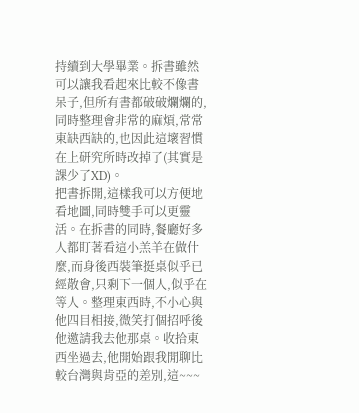持續到大學畢業。拆書雖然可以讓我看起來比較不像書呆子,但所有書都破破爛爛的,同時整理會非常的麻煩,常常東缺西缺的,也因此這壞習慣在上研究所時改掉了(其實是課少了XD)。
把書拆開,這樣我可以方便地看地圖,同時雙手可以更靈活。在拆書的同時,餐廳好多人都盯著看這小羔羊在做什麼,而身後西裝筆挺桌似乎已經散會,只剩下一個人,似乎在等人。整理東西時,不小心與他四目相接,微笑打個招呼後他邀請我去他那桌。收拾東西坐過去,他開始跟我閒聊比較台灣與肯亞的差別,這~~~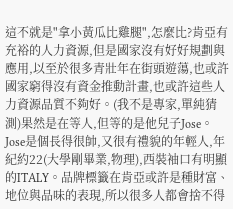這不就是"拿小黃瓜比雞腿",怎麼比?肯亞有充裕的人力資源,但是國家沒有好好規劃與應用,以至於很多青壯年在街頭遊蕩,也或許國家窮得沒有資金推動計畫,也或許這些人力資源品質不夠好。(我不是專家,單純猜測)果然是在等人,但等的是他兒子Jose。Jose是個長得很帥,又很有禮貌的年輕人,年紀約22(大學剛畢業,物理),西裝袖口有明顯的ITALY。品牌標籤在肯亞或許是種財富、地位與品味的表現,所以很多人都會捨不得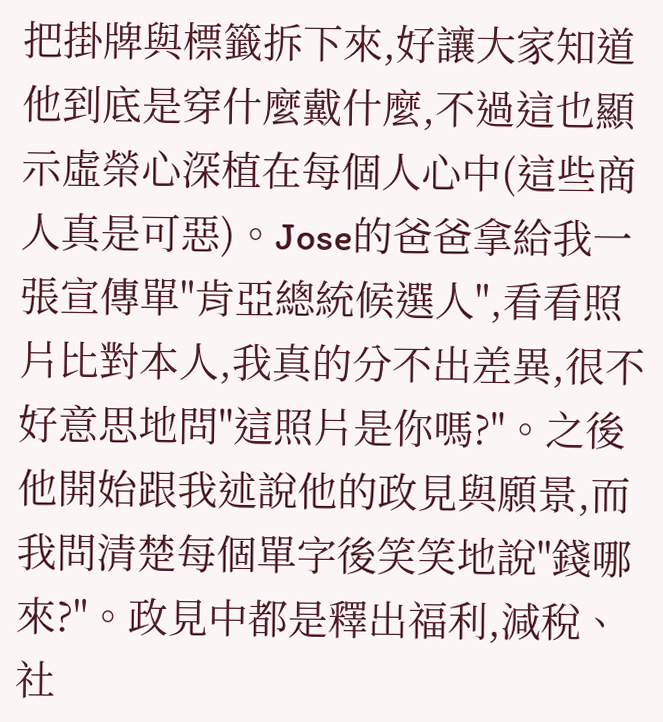把掛牌與標籤拆下來,好讓大家知道他到底是穿什麼戴什麼,不過這也顯示虛榮心深植在每個人心中(這些商人真是可惡)。Jose的爸爸拿給我一張宣傳單"肯亞總統候選人",看看照片比對本人,我真的分不出差異,很不好意思地問"這照片是你嗎?"。之後他開始跟我述說他的政見與願景,而我問清楚每個單字後笑笑地說"錢哪來?"。政見中都是釋出福利,減稅、社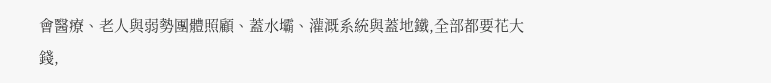會醫療、老人與弱勢團體照顧、蓋水壩、灌溉系統與蓋地鐵,全部都要花大錢,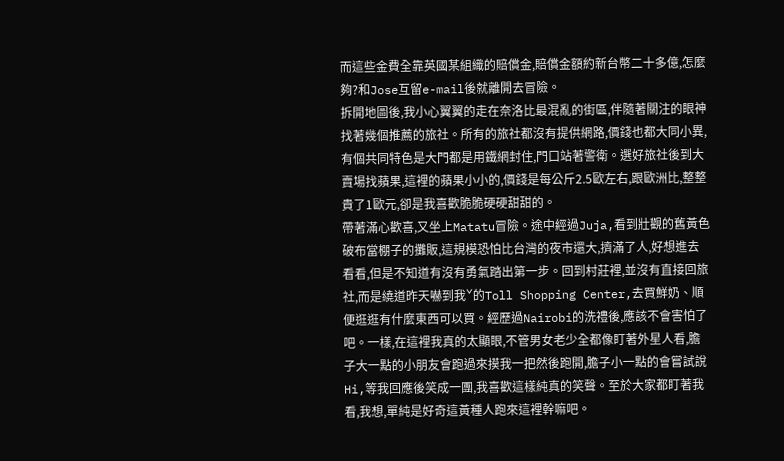而這些金費全靠英國某組織的賠償金,賠償金額約新台幣二十多億,怎麼夠?和Jose互留e-mail後就離開去冒險。
拆開地圖後,我小心翼翼的走在奈洛比最混亂的街區,伴隨著關注的眼神找著幾個推薦的旅社。所有的旅社都沒有提供網路,價錢也都大同小異,有個共同特色是大門都是用鐵網封住,門口站著警衛。選好旅社後到大賣場找蘋果,這裡的蘋果小小的,價錢是每公斤2.5歐左右,跟歐洲比,整整貴了1歐元,卻是我喜歡脆脆硬硬甜甜的。
帶著滿心歡喜,又坐上Matatu冒險。途中經過Juja,看到壯觀的舊黃色破布當棚子的攤販,這規模恐怕比台灣的夜市還大,擠滿了人,好想進去看看,但是不知道有沒有勇氣踏出第一步。回到村莊裡,並沒有直接回旅社,而是繞道昨天嚇到我ˇ的Toll Shopping Center,去買鮮奶、順便逛逛有什麼東西可以買。經歷過Nairobi的洗禮後,應該不會害怕了吧。一樣,在這裡我真的太顯眼,不管男女老少全都像盯著外星人看,膽子大一點的小朋友會跑過來摸我一把然後跑開,膽子小一點的會嘗試說Hi,等我回應後笑成一團,我喜歡這樣純真的笑聲。至於大家都盯著我看,我想,單純是好奇這黃種人跑來這裡幹嘛吧。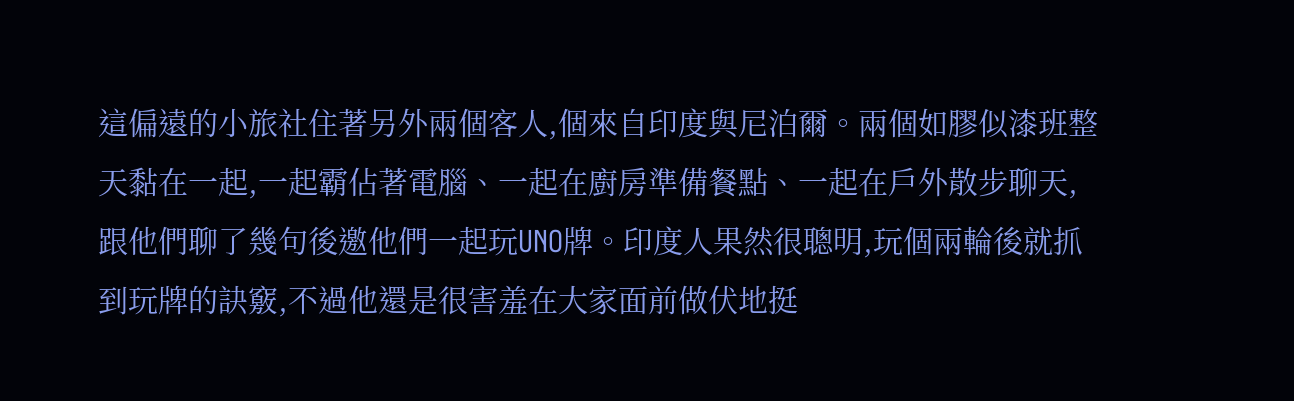這偏遠的小旅社住著另外兩個客人,個來自印度與尼泊爾。兩個如膠似漆班整天黏在一起,一起霸佔著電腦、一起在廚房準備餐點、一起在戶外散步聊天,跟他們聊了幾句後邀他們一起玩UNO牌。印度人果然很聰明,玩個兩輪後就抓到玩牌的訣竅,不過他還是很害羞在大家面前做伏地挺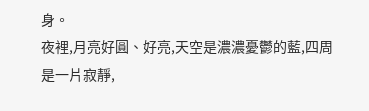身。
夜裡,月亮好圓、好亮,天空是濃濃憂鬱的藍,四周是一片寂靜,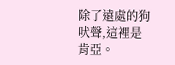除了遠處的狗吠聲,這裡是肯亞。